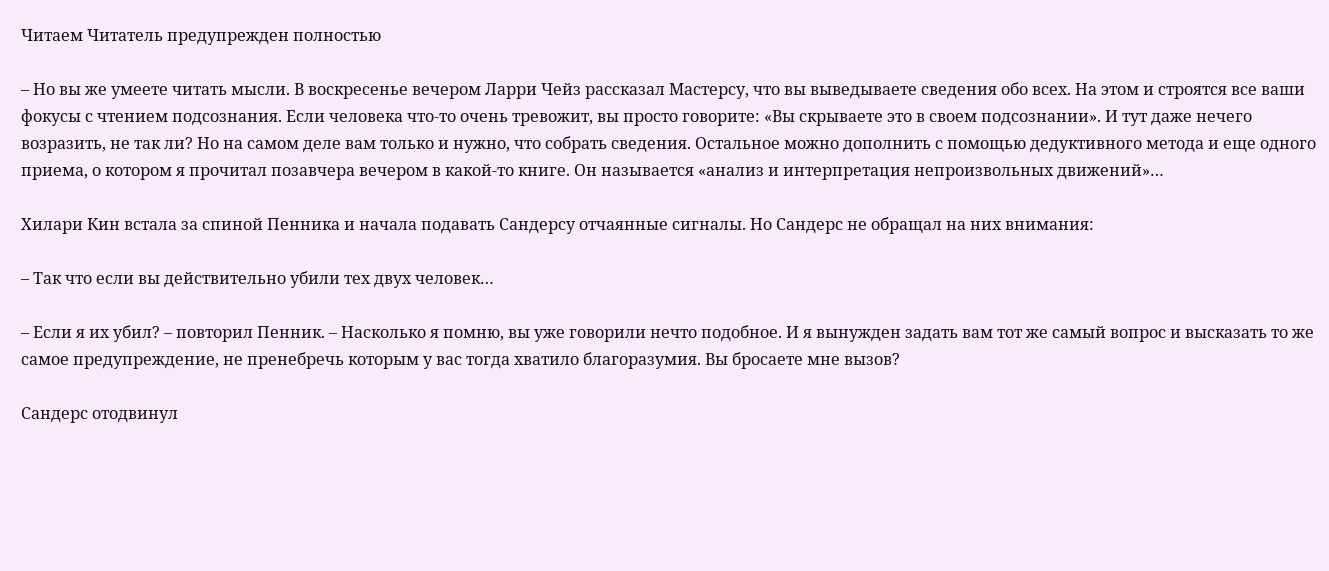Читаем Читатель предупрежден полностью

– Но вы же умеете читать мысли. В воскресенье вечером Ларри Чейз рассказал Мастерсу, что вы выведываете сведения обо всех. На этом и строятся все ваши фокусы с чтением подсознания. Если человека что-то очень тревожит, вы просто говорите: «Вы скрываете это в своем подсознании». И тут даже нечего возразить, не так ли? Но на самом деле вам только и нужно, что собрать сведения. Остальное можно дополнить с помощью дедуктивного метода и еще одного приема, о котором я прочитал позавчера вечером в какой-то книге. Он называется «анализ и интерпретация непроизвольных движений»…

Хилари Кин встала за спиной Пенника и начала подавать Сандерсу отчаянные сигналы. Но Сандерс не обращал на них внимания:

– Так что если вы действительно убили тех двух человек…

– Если я их убил? – повторил Пенник. – Насколько я помню, вы уже говорили нечто подобное. И я вынужден задать вам тот же самый вопрос и высказать то же самое предупреждение, не пренебречь которым у вас тогда хватило благоразумия. Вы бросаете мне вызов?

Сандерс отодвинул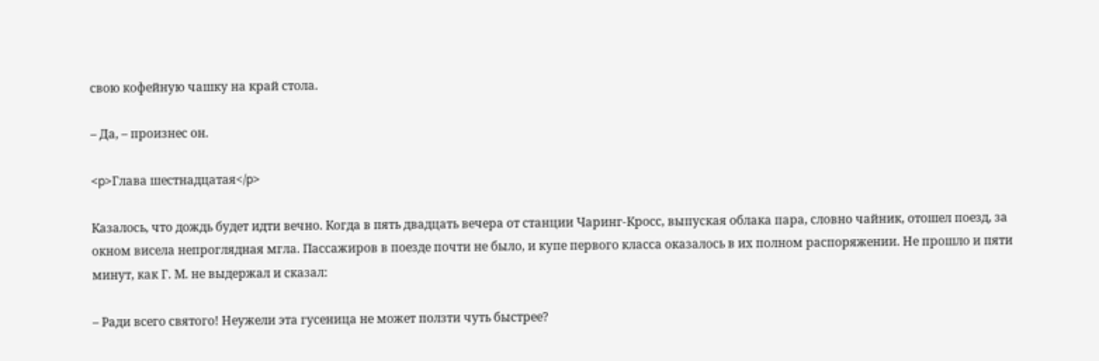свою кофейную чашку на край стола.

– Да, – произнес он.

<p>Глава шестнадцатая</p>

Казалось, что дождь будет идти вечно. Когда в пять двадцать вечера от станции Чаринг-Кросс, выпуская облака пара, словно чайник, отошел поезд, за окном висела непроглядная мгла. Пассажиров в поезде почти не было, и купе первого класса оказалось в их полном распоряжении. Не прошло и пяти минут, как Г. М. не выдержал и сказал:

– Ради всего святого! Неужели эта гусеница не может ползти чуть быстрее?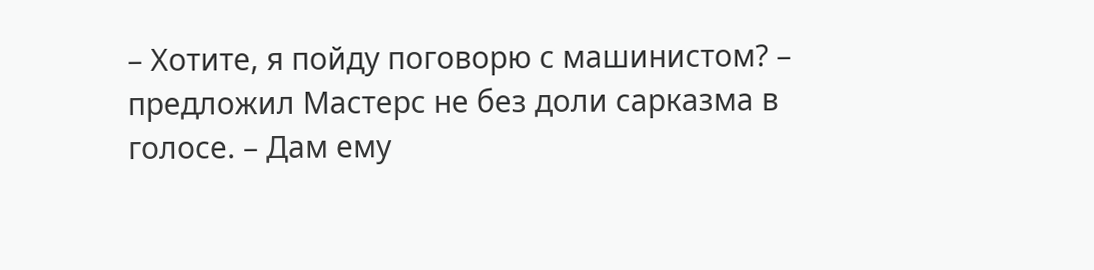– Хотите, я пойду поговорю с машинистом? – предложил Мастерс не без доли сарказма в голосе. – Дам ему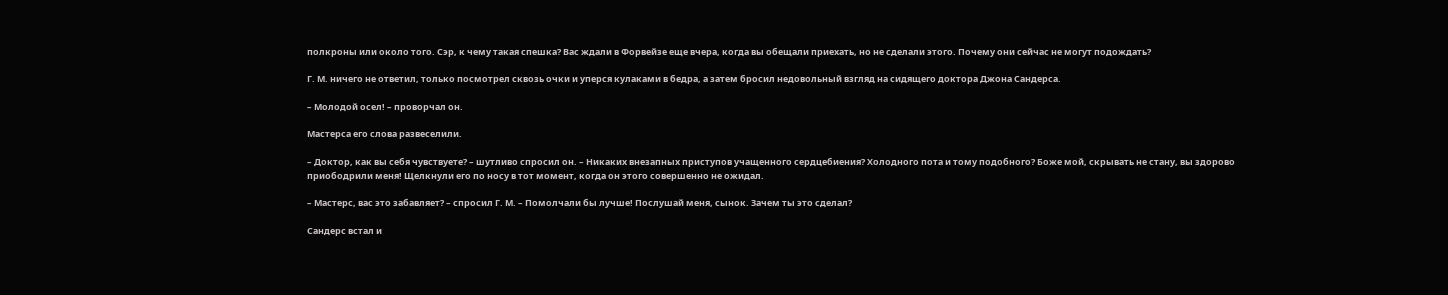полкроны или около того. Сэр, к чему такая спешка? Вас ждали в Форвейзе еще вчера, когда вы обещали приехать, но не сделали этого. Почему они сейчас не могут подождать?

Г. М. ничего не ответил, только посмотрел сквозь очки и уперся кулаками в бедра, а затем бросил недовольный взгляд на сидящего доктора Джона Сандерса.

– Молодой осел! – проворчал он.

Мастерса его слова развеселили.

– Доктор, как вы себя чувствуете? – шутливо спросил он. – Никаких внезапных приступов учащенного сердцебиения? Холодного пота и тому подобного? Боже мой, скрывать не стану, вы здорово приободрили меня! Щелкнули его по носу в тот момент, когда он этого совершенно не ожидал.

– Мастерс, вас это забавляет? – спросил Г. М. – Помолчали бы лучше! Послушай меня, сынок. Зачем ты это сделал?

Сандерс встал и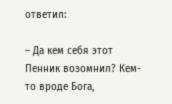ответил:

– Да кем себя этот Пенник возомнил? Кем-то вроде Бога,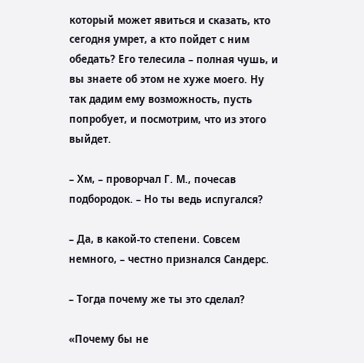который может явиться и сказать, кто сегодня умрет, а кто пойдет с ним обедать? Его телесила – полная чушь, и вы знаете об этом не хуже моего. Ну так дадим ему возможность, пусть попробует, и посмотрим, что из этого выйдет.

– Хм, – проворчал Г. М., почесав подбородок. – Но ты ведь испугался?

– Да, в какой-то степени. Совсем немного, – честно признался Сандерс.

– Тогда почему же ты это сделал?

«Почему бы не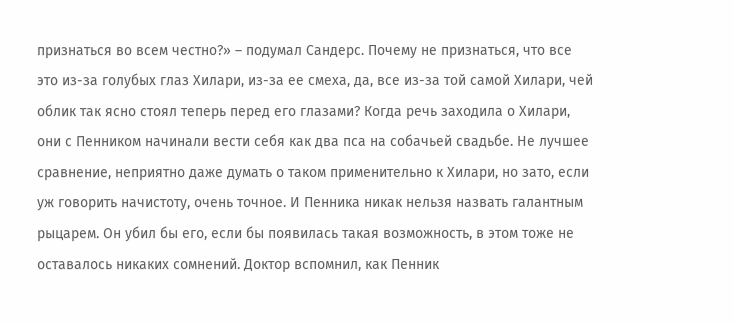признаться во всем честно?» – подумал Сандерс. Почему не признаться, что все это из-за голубых глаз Хилари, из-за ее смеха, да, все из-за той самой Хилари, чей облик так ясно стоял теперь перед его глазами? Когда речь заходила о Хилари, они с Пенником начинали вести себя как два пса на собачьей свадьбе. Не лучшее сравнение, неприятно даже думать о таком применительно к Хилари, но зато, если уж говорить начистоту, очень точное. И Пенника никак нельзя назвать галантным рыцарем. Он убил бы его, если бы появилась такая возможность, в этом тоже не оставалось никаких сомнений. Доктор вспомнил, как Пенник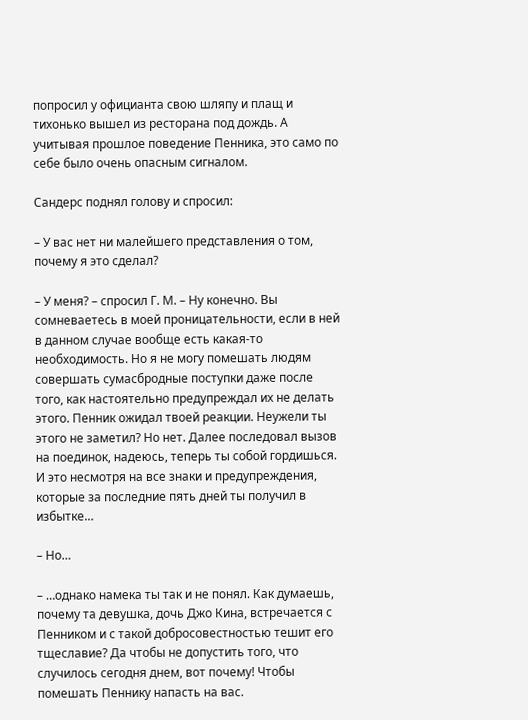попросил у официанта свою шляпу и плащ и тихонько вышел из ресторана под дождь. А учитывая прошлое поведение Пенника, это само по себе было очень опасным сигналом.

Сандерс поднял голову и спросил:

– У вас нет ни малейшего представления о том, почему я это сделал?

– У меня? – спросил Г. М. – Ну конечно. Вы сомневаетесь в моей проницательности, если в ней в данном случае вообще есть какая-то необходимость. Но я не могу помешать людям совершать сумасбродные поступки даже после того, как настоятельно предупреждал их не делать этого. Пенник ожидал твоей реакции. Неужели ты этого не заметил? Но нет. Далее последовал вызов на поединок, надеюсь, теперь ты собой гордишься. И это несмотря на все знаки и предупреждения, которые за последние пять дней ты получил в избытке…

– Но…

– …однако намека ты так и не понял. Как думаешь, почему та девушка, дочь Джо Кина, встречается с Пенником и с такой добросовестностью тешит его тщеславие? Да чтобы не допустить того, что случилось сегодня днем, вот почему! Чтобы помешать Пеннику напасть на вас.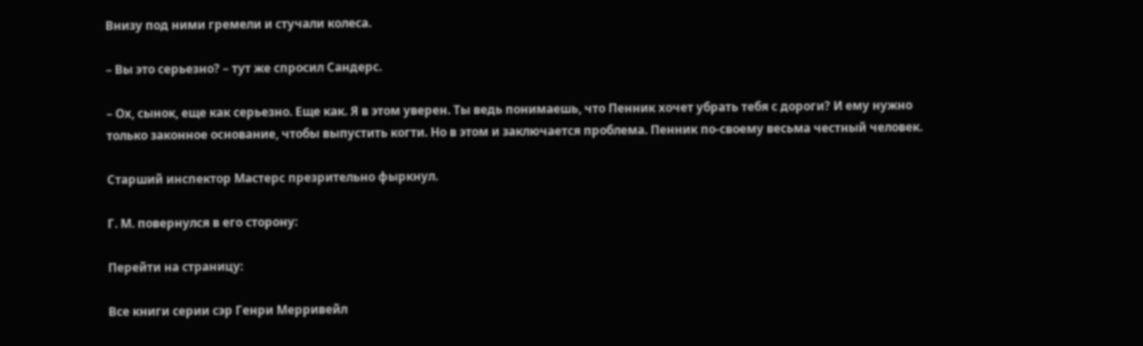Внизу под ними гремели и стучали колеса.

– Вы это серьезно? – тут же спросил Сандерс.

– Ох, сынок, еще как серьезно. Еще как. Я в этом уверен. Ты ведь понимаешь, что Пенник хочет убрать тебя с дороги? И ему нужно только законное основание, чтобы выпустить когти. Но в этом и заключается проблема. Пенник по-своему весьма честный человек.

Старший инспектор Мастерс презрительно фыркнул.

Г. М. повернулся в его сторону:

Перейти на страницу:

Все книги серии сэр Генри Мерривейл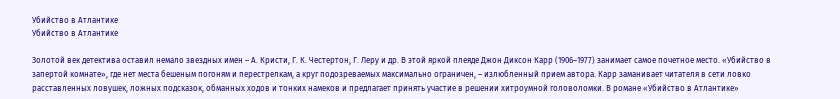Убийство в Атлантике
Убийство в Атлантике

Золотой век детектива оставил немало звездных имен – А. Кристи, Г. К. Честертон, Г. Леру и др. В этой яркой плеяде Джон Диксон Карр (1906–1977) занимает самое почетное место. «Убийство в запертой комнате», где нет места бешеным погоням и перестрелкам, а круг подозреваемых максимально ограничен, – излюбленный прием автора. Карр заманивает читателя в сети ловко расставленных ловушек, ложных подсказок, обманных ходов и тонких намеков и предлагает принять участие в решении хитроумной головоломки. В романе «Убийство в Атлантике»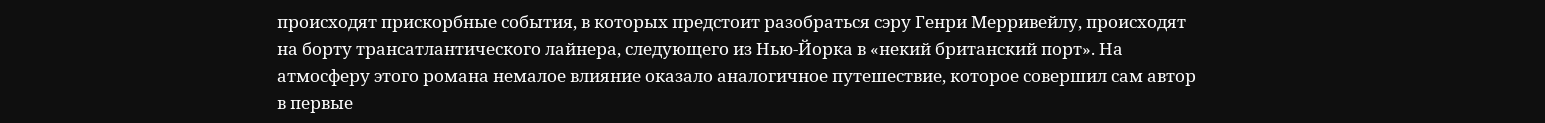происходят прискорбные события, в которых предстоит разобраться сэру Генри Мерривейлу, происходят на борту трансатлантического лайнера, следующего из Нью-Йорка в «некий британский порт». На атмосферу этого романа немалое влияние оказало аналогичное путешествие, которое совершил сам автор в первые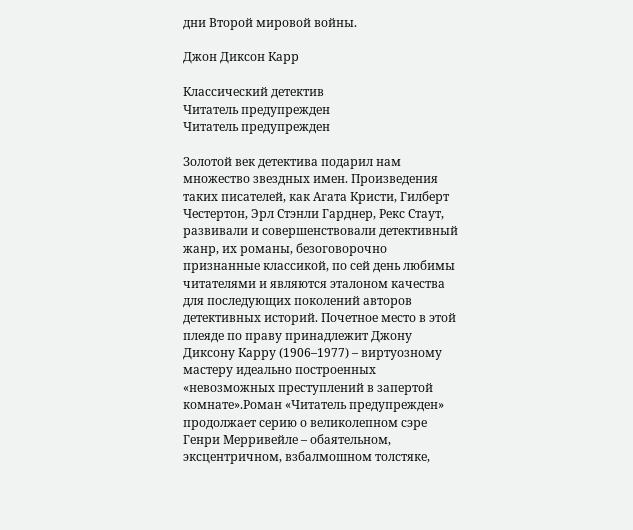дни Второй мировой войны.

Джон Диксон Карр

Классический детектив
Читатель предупрежден
Читатель предупрежден

Золотой век детектива подарил нам множество звездных имен. Произведения таких писателей, как Агата Кристи, Гилберт Честертон, Эрл Стэнли Гарднер, Рекс Стаут, развивали и совершенствовали детективный жанр, их романы, безоговорочно признанные классикой, по сей день любимы читателями и являются эталоном качества для последующих поколений авторов детективных историй. Почетное место в этой плеяде по праву принадлежит Джону Диксону Карру (1906–1977) – виртуозному мастеру идеально построенных «невозможных преступлений в запертой комнате».Роман «Читатель предупрежден» продолжает серию о великолепном сэре Генри Мерривейле – обаятельном, эксцентричном, взбалмошном толстяке,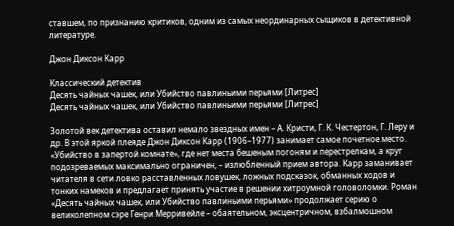ставшем, по признанию критиков, одним из самых неординарных сыщиков в детективной литературе.

Джон Диксон Карр

Классический детектив
Десять чайных чашек, или Убийство павлиньими перьями [Литрес]
Десять чайных чашек, или Убийство павлиньими перьями [Литрес]

Золотой век детектива оставил немало звездных имен – А. Кристи, Г. К. Честертон, Г. Леру и др. В этой яркой плеяде Джон Диксон Карр (1906–1977) занимает самое почетное место. «Убийство в запертой комнате», где нет места бешеным погоням и перестрелкам, а круг подозреваемых максимально ограничен, – излюбленный прием автора. Карр заманивает читателя в сети ловко расставленных ловушек, ложных подсказок, обманных ходов и тонких намеков и предлагает принять участие в решении хитроумной головоломки. Роман «Десять чайных чашек, или Убийство павлиньими перьями» продолжает серию о великолепном сэре Генри Мерривейле – обаятельном, эксцентричном, взбалмошном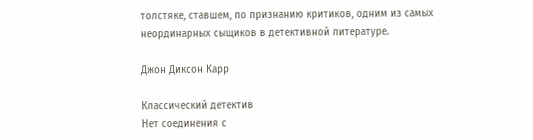толстяке, ставшем, по признанию критиков, одним из самых неординарных сыщиков в детективной литературе.

Джон Диксон Карр

Классический детектив
Нет соединения с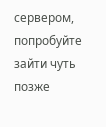сервером, попробуйте зайти чуть позже